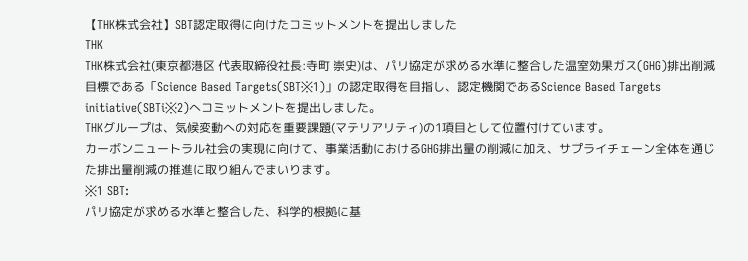【THK株式会社】SBT認定取得に向けたコミットメントを提出しました
THK
THK株式会社(東京都港区 代表取締役社長:寺町 崇史)は、パリ協定が求める水準に整合した温室効果ガス(GHG)排出削減目標である「Science Based Targets(SBT※1)」の認定取得を目指し、認定機関であるScience Based Targets initiative(SBTi※2)へコミットメントを提出しました。
THKグループは、気候変動への対応を重要課題(マテリアリティ)の1項目として位置付けています。
カーボンニュートラル社会の実現に向けて、事業活動におけるGHG排出量の削減に加え、サプライチェーン全体を通じた排出量削減の推進に取り組んでまいります。
※1 SBT:
パリ協定が求める水準と整合した、科学的根拠に基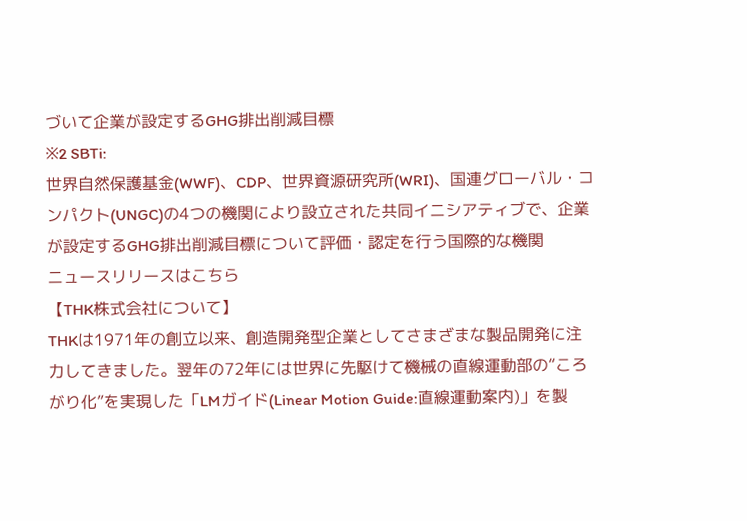づいて企業が設定するGHG排出削減目標
※2 SBTi:
世界自然保護基金(WWF)、CDP、世界資源研究所(WRI)、国連グローバル・コンパクト(UNGC)の4つの機関により設立された共同イニシアティブで、企業が設定するGHG排出削減目標について評価・認定を行う国際的な機関
ニュースリリースはこちら
【THK株式会社について】
THKは1971年の創立以来、創造開発型企業としてさまざまな製品開発に注力してきました。翌年の72年には世界に先駆けて機械の直線運動部の“ころがり化”を実現した「LMガイド(Linear Motion Guide:直線運動案内)」を製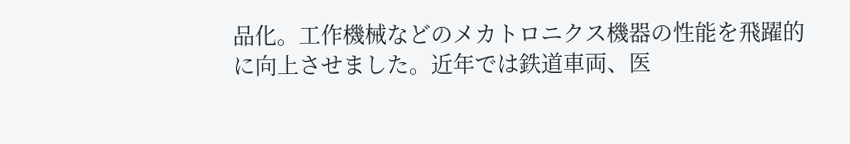品化。工作機械などのメカトロニクス機器の性能を飛躍的に向上させました。近年では鉄道車両、医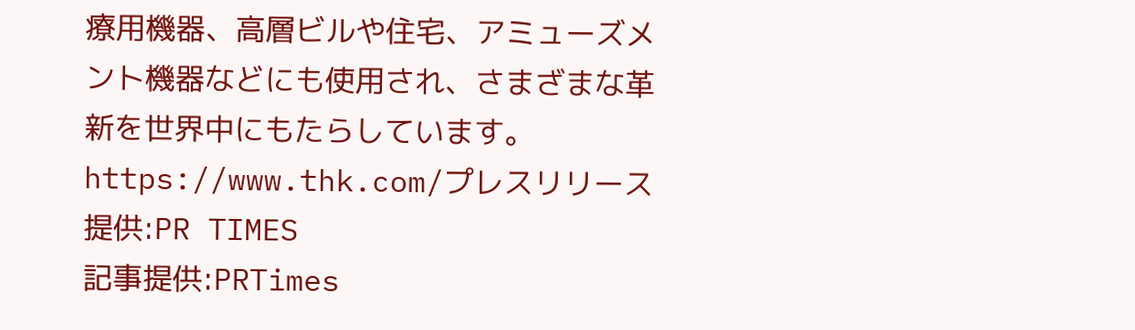療用機器、高層ビルや住宅、アミューズメント機器などにも使用され、さまざまな革新を世界中にもたらしています。
https://www.thk.com/プレスリリース提供:PR TIMES
記事提供:PRTimes